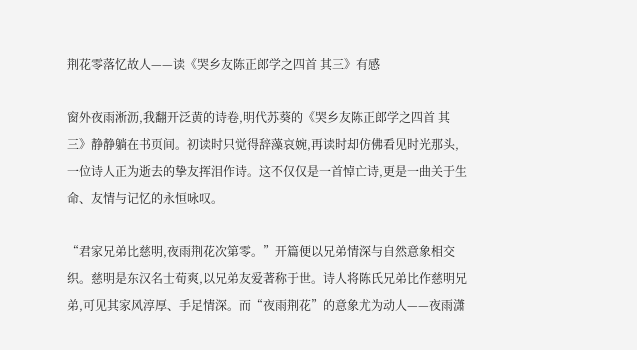荆花零落忆故人——读《哭乡友陈正郎学之四首 其三》有感

窗外夜雨淅沥,我翻开泛黄的诗卷,明代苏葵的《哭乡友陈正郎学之四首 其三》静静躺在书页间。初读时只觉得辞藻哀婉,再读时却仿佛看见时光那头,一位诗人正为逝去的挚友挥泪作诗。这不仅仅是一首悼亡诗,更是一曲关于生命、友情与记忆的永恒咏叹。

“君家兄弟比慈明,夜雨荆花次第零。”开篇便以兄弟情深与自然意象相交织。慈明是东汉名士荀爽,以兄弟友爱著称于世。诗人将陈氏兄弟比作慈明兄弟,可见其家风淳厚、手足情深。而“夜雨荆花”的意象尤为动人——夜雨潇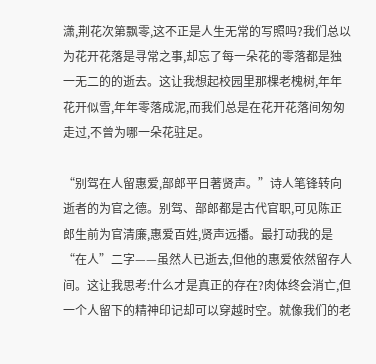潇,荆花次第飘零,这不正是人生无常的写照吗?我们总以为花开花落是寻常之事,却忘了每一朵花的零落都是独一无二的的逝去。这让我想起校园里那棵老槐树,年年花开似雪,年年零落成泥,而我们总是在花开花落间匆匆走过,不曾为哪一朵花驻足。

“别驾在人留惠爱,部郎平日著贤声。”诗人笔锋转向逝者的为官之德。别驾、部郎都是古代官职,可见陈正郎生前为官清廉,惠爱百姓,贤声远播。最打动我的是“在人”二字——虽然人已逝去,但他的惠爱依然留存人间。这让我思考:什么才是真正的存在?肉体终会消亡,但一个人留下的精神印记却可以穿越时空。就像我们的老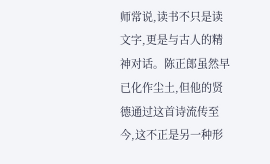师常说,读书不只是读文字,更是与古人的精神对话。陈正郎虽然早已化作尘土,但他的贤德通过这首诗流传至今,这不正是另一种形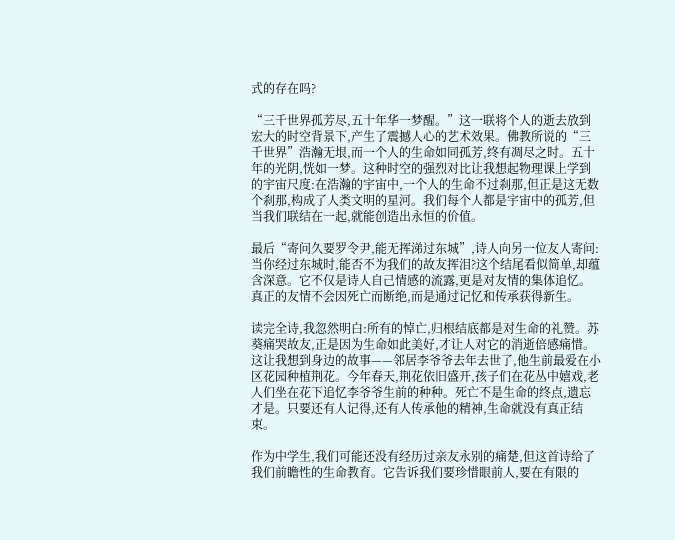式的存在吗?

“三千世界孤芳尽,五十年华一梦醒。”这一联将个人的逝去放到宏大的时空背景下,产生了震撼人心的艺术效果。佛教所说的“三千世界”浩瀚无垠,而一个人的生命如同孤芳,终有凋尽之时。五十年的光阴,恍如一梦。这种时空的强烈对比让我想起物理课上学到的宇宙尺度:在浩瀚的宇宙中,一个人的生命不过刹那,但正是这无数个刹那,构成了人类文明的星河。我们每个人都是宇宙中的孤芳,但当我们联结在一起,就能创造出永恒的价值。

最后“寄问久要罗令尹,能无挥涕过东城”,诗人向另一位友人寄问:当你经过东城时,能否不为我们的故友挥泪?这个结尾看似简单,却蕴含深意。它不仅是诗人自己情感的流露,更是对友情的集体追忆。真正的友情不会因死亡而断绝,而是通过记忆和传承获得新生。

读完全诗,我忽然明白:所有的悼亡,归根结底都是对生命的礼赞。苏葵痛哭故友,正是因为生命如此美好,才让人对它的消逝倍感痛惜。这让我想到身边的故事——邻居李爷爷去年去世了,他生前最爱在小区花园种植荆花。今年春天,荆花依旧盛开,孩子们在花丛中嬉戏,老人们坐在花下追忆李爷爷生前的种种。死亡不是生命的终点,遗忘才是。只要还有人记得,还有人传承他的精神,生命就没有真正结束。

作为中学生,我们可能还没有经历过亲友永别的痛楚,但这首诗给了我们前瞻性的生命教育。它告诉我们要珍惜眼前人,要在有限的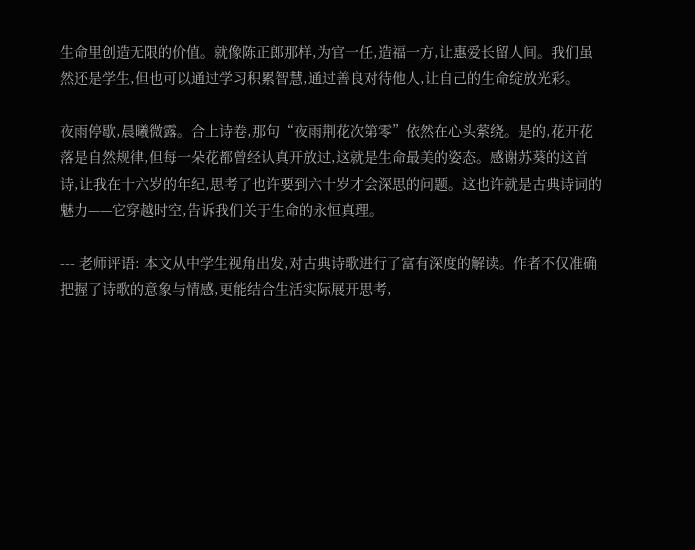生命里创造无限的价值。就像陈正郎那样,为官一任,造福一方,让惠爱长留人间。我们虽然还是学生,但也可以通过学习积累智慧,通过善良对待他人,让自己的生命绽放光彩。

夜雨停歇,晨曦微露。合上诗卷,那句“夜雨荆花次第零”依然在心头萦绕。是的,花开花落是自然规律,但每一朵花都曾经认真开放过,这就是生命最美的姿态。感谢苏葵的这首诗,让我在十六岁的年纪,思考了也许要到六十岁才会深思的问题。这也许就是古典诗词的魅力——它穿越时空,告诉我们关于生命的永恒真理。

--- 老师评语: 本文从中学生视角出发,对古典诗歌进行了富有深度的解读。作者不仅准确把握了诗歌的意象与情感,更能结合生活实际展开思考,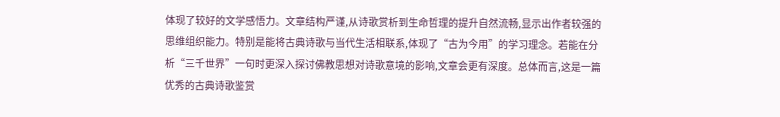体现了较好的文学感悟力。文章结构严谨,从诗歌赏析到生命哲理的提升自然流畅,显示出作者较强的思维组织能力。特别是能将古典诗歌与当代生活相联系,体现了“古为今用”的学习理念。若能在分析“三千世界”一句时更深入探讨佛教思想对诗歌意境的影响,文章会更有深度。总体而言,这是一篇优秀的古典诗歌鉴赏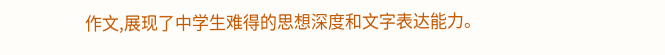作文,展现了中学生难得的思想深度和文字表达能力。